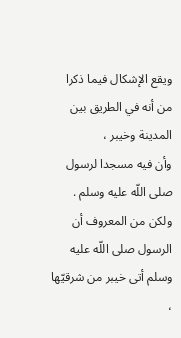ويقع الإشكال فيما ذكرا من أنه في الطريق بين المدينة وخيبر ،
وأن فيه مسجدا لرسول صلى اللّه عليه وسلم . ولكن من المعروف أن الرسول صلى اللّه عليه وسلم أتى خيبر من شرقيّها ،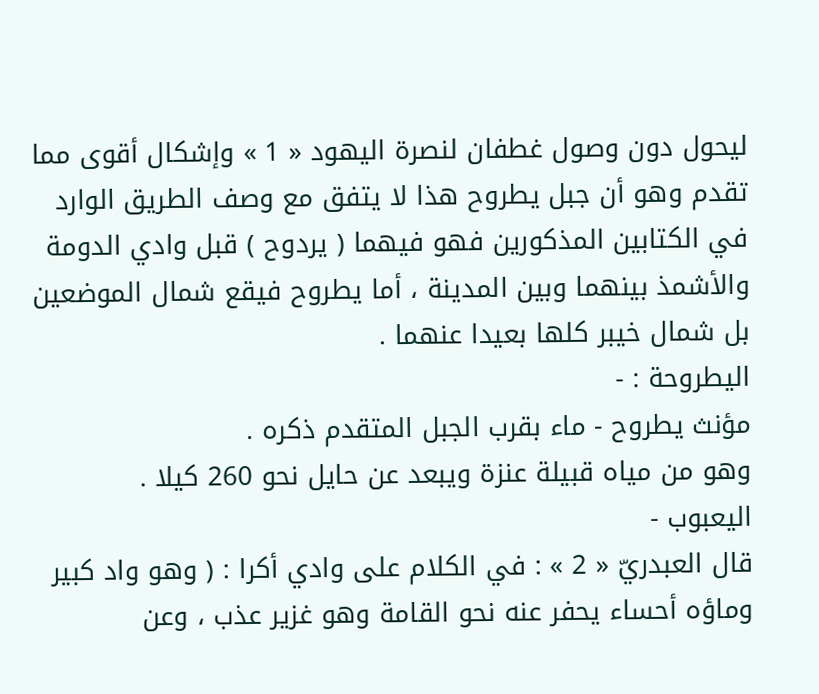ليحول دون وصول غطفان لنصرة اليهود « 1 » وإشكال أقوى مما تقدم وهو أن جبل يطروح هذا لا يتفق مع وصف الطريق الوارد في الكتابين المذكورين فهو فيهما ( يردوح ) قبل وادي الدومة والأشمذ بينهما وبين المدينة ، أما يطروح فيقع شمال الموضعين بل شمال خيبر كلها بعيدا عنهما .
اليطروحة : -
مؤنث يطروح - ماء بقرب الجبل المتقدم ذكره .
وهو من مياه قبيلة عنزة ويبعد عن حايل نحو 260 كيلا .
اليعبوب -
قال العبدريّ « 2 » : في الكلام على وادي أكرا : ( وهو واد كبير وماؤه أحساء يحفر عنه نحو القامة وهو غزير عذب ، وعن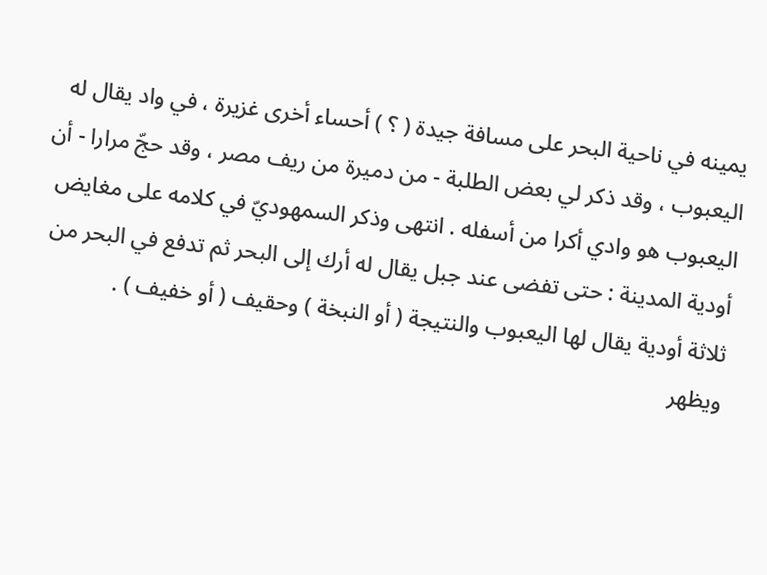يمينه في ناحية البحر على مسافة جيدة ( ؟ ) أحساء أخرى غزيرة ، في واد يقال له اليعبوب ، وقد ذكر لي بعض الطلبة - من دميرة من ريف مصر ، وقد حجّ مرارا - أن اليعبوب هو وادي أكرا من أسفله . انتهى وذكر السمهوديّ في كلامه على مغايض أودية المدينة : حتى تفضى عند جبل يقال له أرك إلى البحر ثم تدفع في البحر من ثلاثة أودية يقال لها اليعبوب والنتيجة ( أو النبخة ) وحقيف ( أو خفيف ) .
ويظهر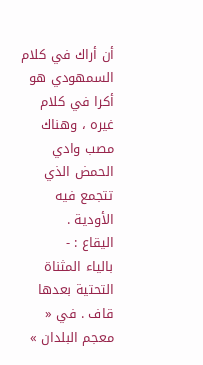أن أراك في كلام السمهودي هو أكرا في كلام غيره ، وهناك مصب وادي الحمض الذي تتجمع فيه الأودية .
اليقاع : -
بالياء المثناة التحتية بعدها قاف . في « معجم البلدان »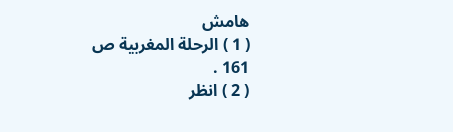هامش
( 1 ) الرحلة المغربية ص 161 .
( 2 ) انظر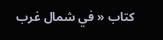كتاب « في شمال غرب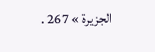الجزيرة » 267 .